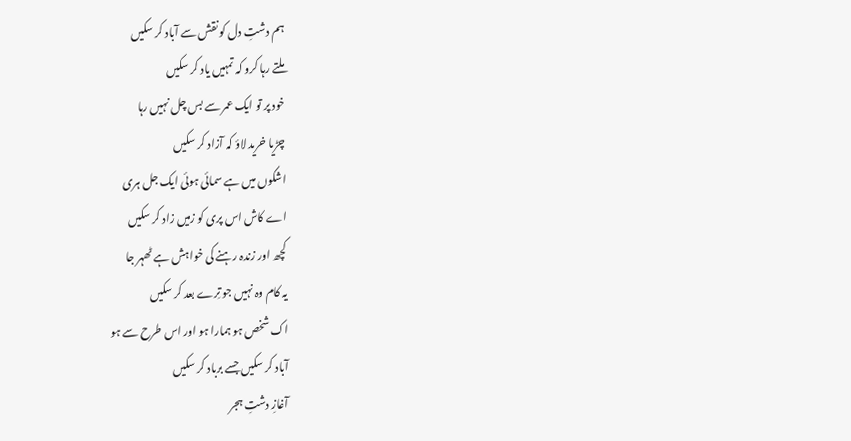ہم دشتِ دل کو نقش سے آباد کر سکیں
ملتے رہا کرو کہ تمہیں یاد کر سکیں
خود پر تو ایک عمر سے بس چل نہیں رہا
چڑیا خرید لاؤ کہ آزاد کر سکیں
اشکوں میں ہے سمائی ہوئی ایک جل ہری
اے کاش اس پری کو زمیں زاد کر سکیں
کچھ اور زندہ رہنے کی خواہش ہے ٹھہر جا
یہ کام وہ نہیں جو تِرے بعد کر سکیں
اک شخص ہو ہمارا ہو اور اس طرح سے ہو
آباد کر سکیں جسے برباد کر سکیں
آغازِ دشتِ ہجر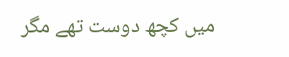میں کچھ دوست تھے مگر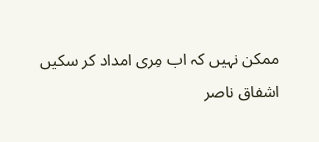ممکن نہیں کہ اب مِری امداد کر سکیں
اشفاق ناصر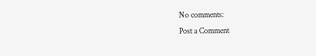No comments:
Post a Comment